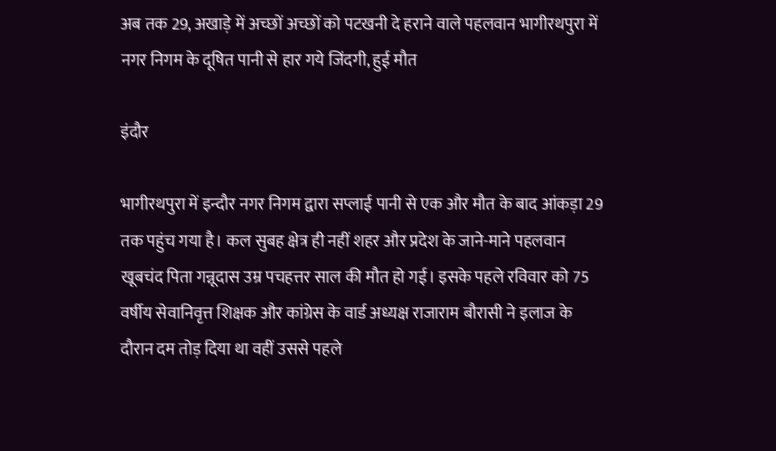अब तक 29, अखाड़े में अच्छों अच्छों को पटखनी दे हराने वाले पहलवान भागीरथपुरा में नगर निगम के दूषित पानी से हार गये जिंदगी, हुई मौत

इंदौर

भागीरथपुरा में इन्दौर नगर निगम द्वारा सप्लाई पानी से एक और मौत के बाद आंकड़ा 29 तक पहुंच गया है। कल सुबह क्षेत्र ही नहीं शहर और प्रदेश के जाने-माने पहलवान खूबचंद पिता गन्नूदास उम्र पचहत्तर साल की मौत हो गई। इसके पहले रविवार को 75 वर्षीय सेवानिवृत्त शिक्षक और कांग्रेस के वार्ड अध्यक्ष राजाराम बौरासी ने इलाज के दौरान दम तोड़ दिया था वहीं उससे पहले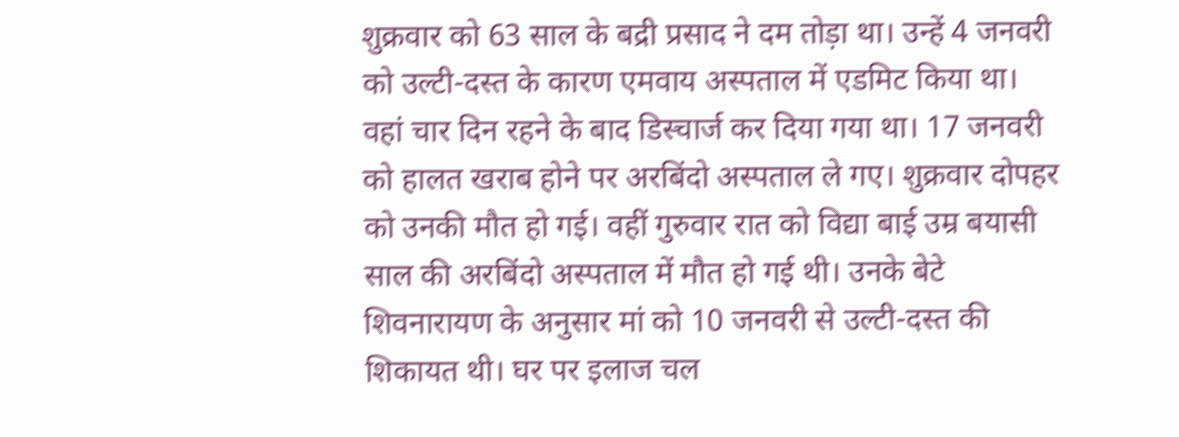शुक्रवार को 63 साल के बद्री प्रसाद ने दम तोड़ा था। उन्हें 4 जनवरी को उल्टी-दस्त के कारण एमवाय अस्पताल में एडमिट किया था। वहां चार दिन रहने के बाद डिस्चार्ज कर दिया गया था। 17 जनवरी को हालत खराब होने पर अरबिंदो अस्पताल ले गए। शुक्रवार दोपहर को उनकी मौत हो गई। वहीं गुरुवार रात को विद्या बाई उम्र बयासी साल की अरबिंदो अस्पताल में मौत हो गई थी। उनके बेटे शिवनारायण के अनुसार मां को 10 जनवरी से उल्टी-दस्त की शिकायत थी। घर पर इलाज चल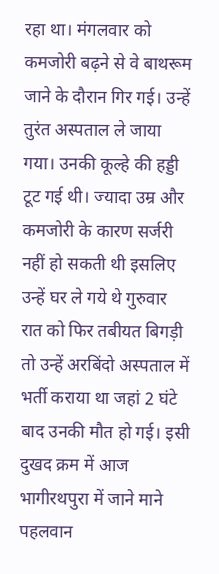रहा था। मंगलवार को कमजोरी बढ़ने से वे बाथरूम जाने के दौरान गिर गई। उन्हें तुरंत अस्पताल ले जाया गया। उनकी कूल्हे की हड्डी टूट गई थी। ज्यादा उम्र और कमजोरी के कारण सर्जरी नहीं हो सकती थी इसलिए उन्हें घर ले गये थे गुरुवार रात को फिर तबीयत बिगड़ी तो उन्हें अरबिंदो अस्पताल में भर्ती कराया था जहां 2 घंटे बाद उनकी मौत हो गई। इसी दुखद क्रम में आज भागीरथपुरा में जाने माने पहलवान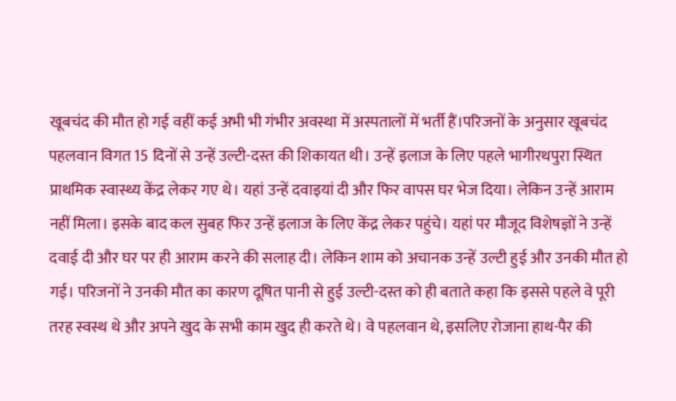खूबचंद की मौत हो गई वहीं कई अभी भी गंभीर अवस्था में अस्पतालों में भर्ती हैं।परिजनों के अनुसार खूबचंद पहलवान विगत 15 दिनों से उन्हें उल्टी-दस्त की शिकायत थी। उन्हें इलाज के लिए पहले भागीरथपुरा स्थित प्राथमिक स्वास्थ्य केंद्र लेकर गए थे। यहां उन्हें दवाइयां दी और फिर वापस घर भेज दिया। लेकिन उन्हें आराम नहीं मिला। इसके बाद कल सुबह फिर उन्हें इलाज के लिए केंद्र लेकर पहुंचे। यहां पर मौजूद विशेषज्ञों ने उन्हें दवाई दी और घर पर ही आराम करने की सलाह दी। लेकिन शाम को अचानक उन्हें उल्टी हुई और उनकी मौत हो गई। परिजनों ने उनकी मौत का कारण दूषित पानी से हुई उल्टी-दस्त को ही बताते कहा कि इससे पहले वे पूरी तरह स्वस्थ थे और अपने खुद के सभी काम खुद ही करते थे। वे पहलवान थे, इसलिए रोजाना हाथ-पैर की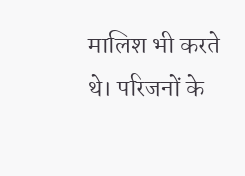मालिश भी करते थे। परिजनों के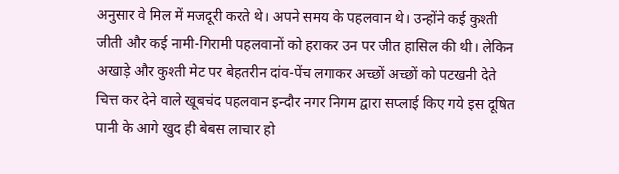अनुसार वे मिल में मजदूरी करते थे। अपने समय के पहलवान थे। उन्होंने कई कुश्ती जीती और कई नामी-गिरामी पहलवानों को हराकर उन पर जीत हासिल की थी। लेकिन अखाड़े और कुश्ती मेट पर बेहतरीन दांव-पेंच लगाकर अच्छों अच्छों को पटखनी देते चित्त कर देने वाले खूबचंद पहलवान इन्दौर नगर निगम द्वारा सप्लाई किए गये इस दूषित पानी के आगे खुद ही बेबस लाचार हो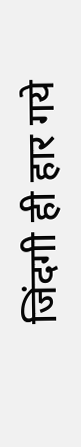जिंदगी ही हार गये